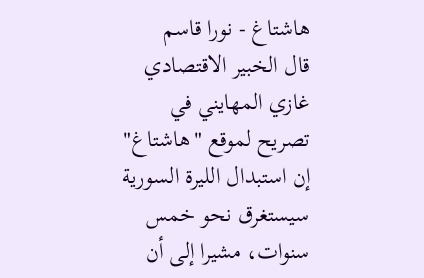هاشتاغ - نورا قاسم
قال الخبير الاقتصادي غازي المهايني في تصريح لموقع "هاشتاغ" إن استبدال الليرة السورية سيستغرق نحو خمس سنوات، مشيرا إلى أن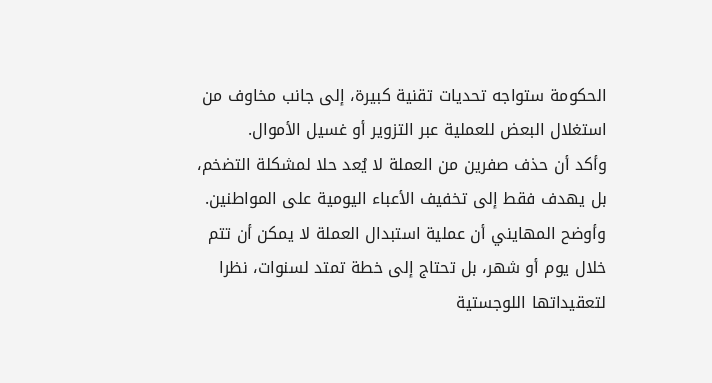الحكومة ستواجه تحديات تقنية كبيرة، إلى جانب مخاوف من استغلال البعض للعملية عبر التزوير أو غسيل الأموال.
وأكد أن حذف صفرين من العملة لا يُعد حلا لمشكلة التضخم، بل يهدف فقط إلى تخفيف الأعباء اليومية على المواطنين.
وأوضح المهايني أن عملية استبدال العملة لا يمكن أن تتم خلال يوم أو شهر، بل تحتاج إلى خطة تمتد لسنوات، نظرا لتعقيداتها اللوجستية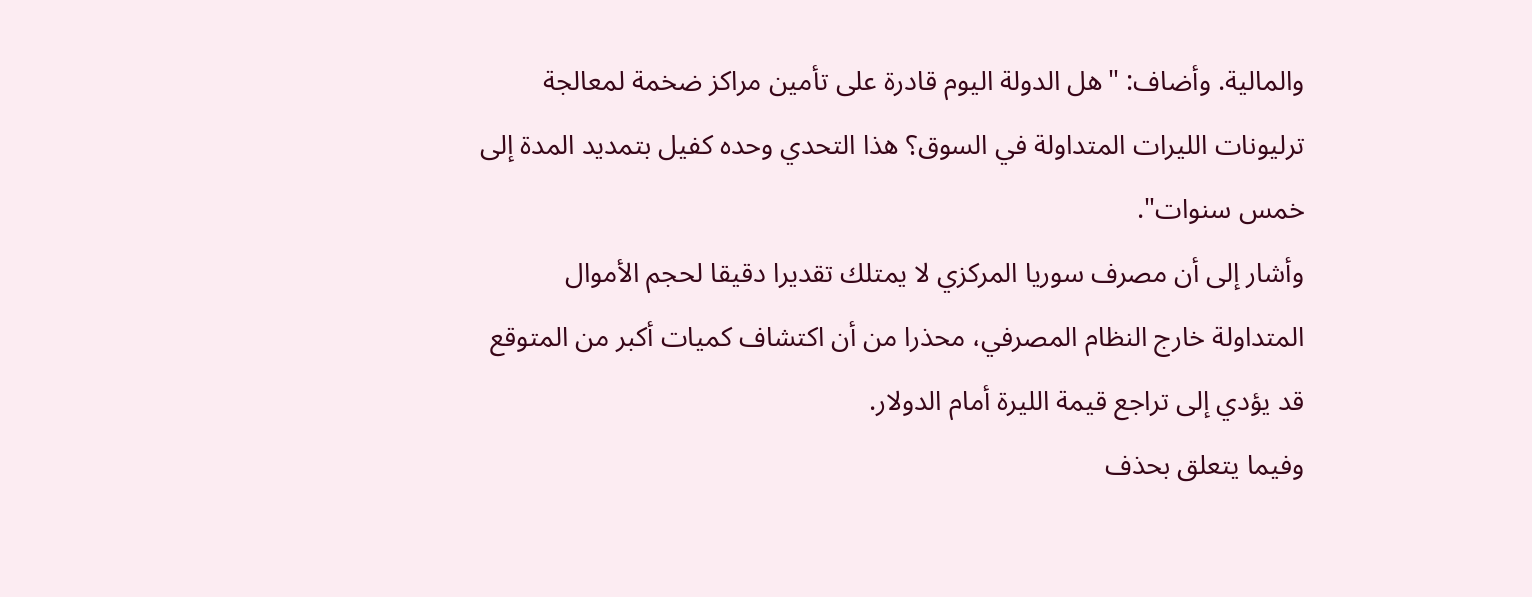والمالية. وأضاف: "هل الدولة اليوم قادرة على تأمين مراكز ضخمة لمعالجة ترليونات الليرات المتداولة في السوق؟ هذا التحدي وحده كفيل بتمديد المدة إلى خمس سنوات".
وأشار إلى أن مصرف سوريا المركزي لا يمتلك تقديرا دقيقا لحجم الأموال المتداولة خارج النظام المصرفي، محذرا من أن اكتشاف كميات أكبر من المتوقع قد يؤدي إلى تراجع قيمة الليرة أمام الدولار.
وفيما يتعلق بحذف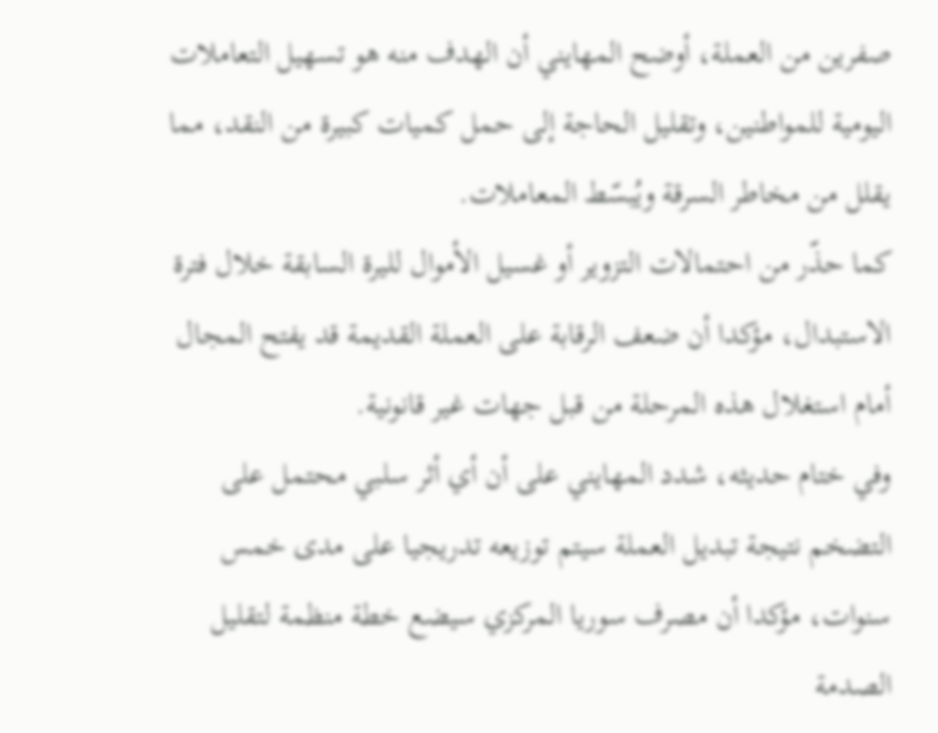صفرين من العملة، أوضح المهايني أن الهدف منه هو تسهيل التعاملات اليومية للمواطنين، وتقليل الحاجة إلى حمل كميات كبيرة من النقد، مما يقلل من مخاطر السرقة ويُبسّط المعاملات.
كما حذّر من احتمالات التزوير أو غسيل الأموال لليرة السابقة خلال فترة الاستبدال، مؤكدا أن ضعف الرقابة على العملة القديمة قد يفتح المجال أمام استغلال هذه المرحلة من قبل جهات غير قانونية.
وفي ختام حديثه، شدد المهايني على أن أي أثر سلبي محتمل على التضخم نتيجة تبديل العملة سيتم توزيعه تدريجيا على مدى خمس سنوات، مؤكدا أن مصرف سوريا المركزي سيضع خطة منظمة لتقليل الصدمة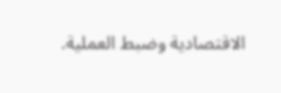الاقتصادية وضبط العملية.